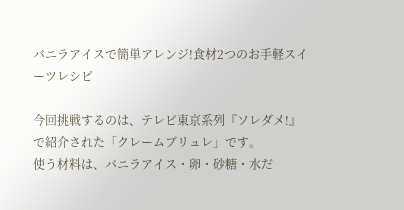バニラアイスで簡単アレンジ!食材2つのお手軽スイーツレシピ

今回挑戦するのは、テレビ東京系列『ソレダメ!』で紹介された「クレームブリュレ」です。
使う材料は、バニラアイス・卵・砂糖・水だ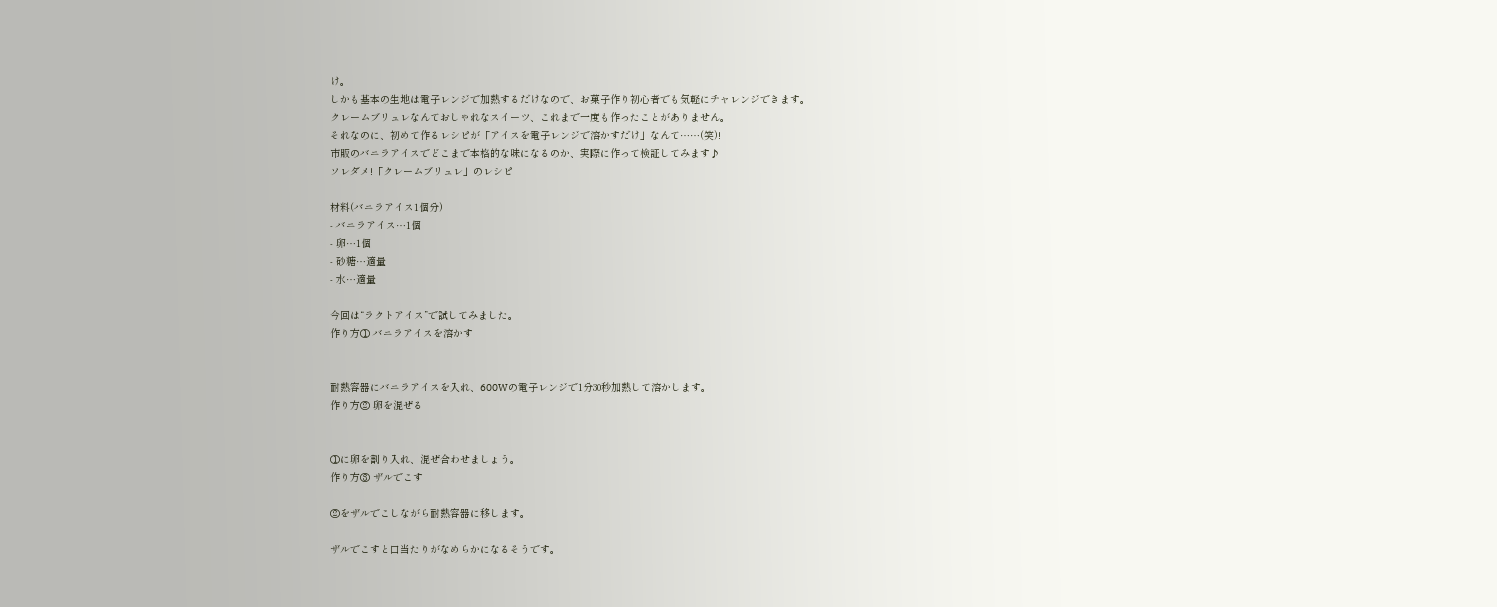け。
しかも基本の生地は電子レンジで加熱するだけなので、お菓子作り初心者でも気軽にチャレンジできます。
クレームブリュレなんておしゃれなスイーツ、これまで一度も作ったことがありません。
それなのに、初めて作るレシピが「アイスを電子レンジで溶かすだけ」なんて……(笑)!
市販のバニラアイスでどこまで本格的な味になるのか、実際に作って検証してみます♪
ソレダメ!「クレームブリュレ」のレシピ

材料(バニラアイス1個分)
- バニラアイス…1個
- 卵…1個
- 砂糖…適量
- 水…適量

今回は“ラクトアイス”で試してみました。
作り方① バニラアイスを溶かす


耐熱容器にバニラアイスを入れ、600Wの電子レンジで1分30秒加熱して溶かします。
作り方② 卵を混ぜる


①に卵を割り入れ、混ぜ合わせましょう。
作り方③ ザルでこす

②をザルでこしながら耐熱容器に移します。

ザルでこすと口当たりがなめらかになるそうです。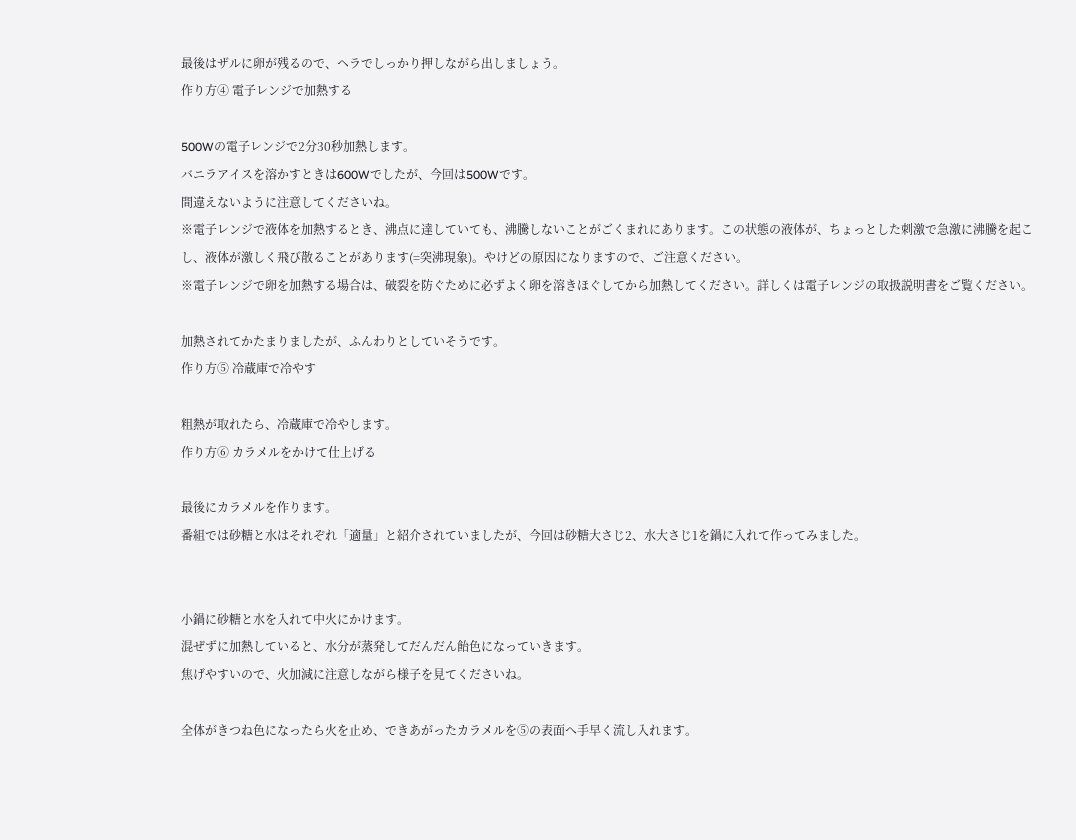最後はザルに卵が残るので、ヘラでしっかり押しながら出しましょう。
作り方④ 電子レンジで加熱する

500Wの電子レンジで2分30秒加熱します。
バニラアイスを溶かすときは600Wでしたが、今回は500Wです。
間違えないように注意してくださいね。
※電子レンジで液体を加熱するとき、沸点に達していても、沸騰しないことがごくまれにあります。この状態の液体が、ちょっとした刺激で急激に沸騰を起こし、液体が激しく飛び散ることがあります(=突沸現象)。やけどの原因になりますので、ご注意ください。
※電子レンジで卵を加熱する場合は、破裂を防ぐために必ずよく卵を溶きほぐしてから加熱してください。詳しくは電子レンジの取扱説明書をご覧ください。

加熱されてかたまりましたが、ふんわりとしていそうです。
作り方⑤ 冷蔵庫で冷やす

粗熱が取れたら、冷蔵庫で冷やします。
作り方⑥ カラメルをかけて仕上げる

最後にカラメルを作ります。
番組では砂糖と水はそれぞれ「適量」と紹介されていましたが、今回は砂糖大さじ2、水大さじ1を鍋に入れて作ってみました。


小鍋に砂糖と水を入れて中火にかけます。
混ぜずに加熱していると、水分が蒸発してだんだん飴色になっていきます。
焦げやすいので、火加減に注意しながら様子を見てくださいね。

全体がきつね色になったら火を止め、できあがったカラメルを⑤の表面へ手早く流し入れます。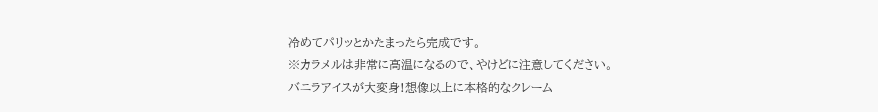冷めてパリッとかたまったら完成です。
※カラメルは非常に高温になるので、やけどに注意してください。
バニラアイスが大変身!想像以上に本格的なクレーム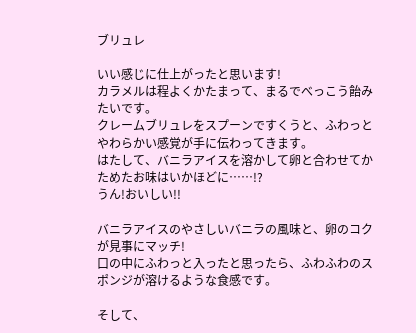ブリュレ

いい感じに仕上がったと思います!
カラメルは程よくかたまって、まるでべっこう飴みたいです。
クレームブリュレをスプーンですくうと、ふわっとやわらかい感覚が手に伝わってきます。
はたして、バニラアイスを溶かして卵と合わせてかためたお味はいかほどに……!?
うん!おいしい!!

バニラアイスのやさしいバニラの風味と、卵のコクが見事にマッチ!
口の中にふわっと入ったと思ったら、ふわふわのスポンジが溶けるような食感です。

そして、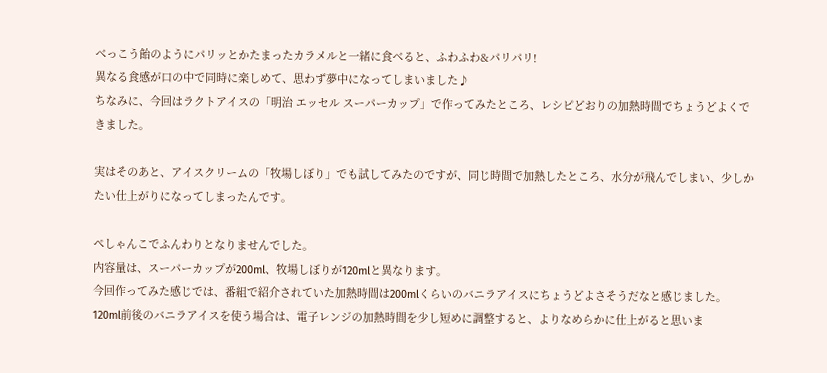べっこう飴のようにパリッとかたまったカラメルと一緒に食べると、ふわふわ&パリパリ!
異なる食感が口の中で同時に楽しめて、思わず夢中になってしまいました♪
ちなみに、今回はラクトアイスの「明治 エッセル スーパーカップ」で作ってみたところ、レシピどおりの加熱時間でちょうどよくできました。

実はそのあと、アイスクリームの「牧場しぼり」でも試してみたのですが、同じ時間で加熱したところ、水分が飛んでしまい、少しかたい仕上がりになってしまったんです。

ぺしゃんこでふんわりとなりませんでした。
内容量は、スーパーカップが200ml、牧場しぼりが120mlと異なります。
今回作ってみた感じでは、番組で紹介されていた加熱時間は200mlくらいのバニラアイスにちょうどよさそうだなと感じました。
120ml前後のバニラアイスを使う場合は、電子レンジの加熱時間を少し短めに調整すると、よりなめらかに仕上がると思いま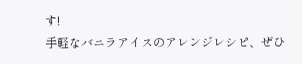す!
手軽なバニラアイスのアレンジレシピ、ぜひ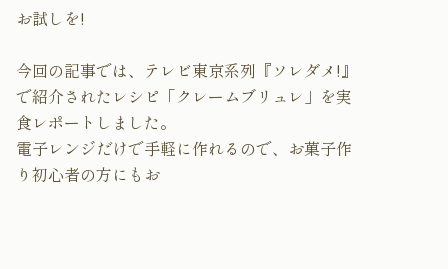お試しを!

今回の記事では、テレビ東京系列『ソレダメ!』で紹介されたレシピ「クレームブリュレ」を実食レポートしました。
電子レンジだけで手軽に作れるので、お菓子作り初心者の方にもお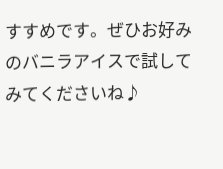すすめです。ぜひお好みのバニラアイスで試してみてくださいね♪